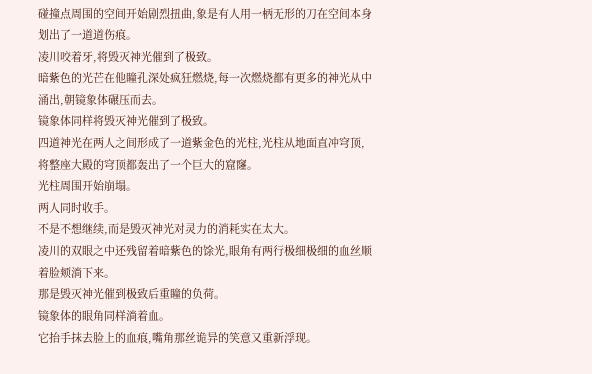碰撞点周围的空间开始剧烈扭曲,象是有人用一柄无形的刀在空间本身划出了一道道伤痕。
凌川咬着牙,将毁灭神光催到了极致。
暗紫色的光芒在他瞳孔深处疯狂燃烧,每一次燃烧都有更多的神光从中涌出,朝镜象体碾压而去。
镜象体同样将毁灭神光催到了极致。
四道神光在两人之间形成了一道紫金色的光柱,光柱从地面直冲穹顶,将整座大殿的穹顶都轰出了一个巨大的窟窿。
光柱周围开始崩塌。
两人同时收手。
不是不想继续,而是毁灭神光对灵力的消耗实在太大。
凌川的双眼之中还残留着暗紫色的馀光,眼角有两行极细极细的血丝顺着脸颊淌下来。
那是毁灭神光催到极致后重瞳的负荷。
镜象体的眼角同样淌着血。
它抬手抹去脸上的血痕,嘴角那丝诡异的笑意又重新浮现。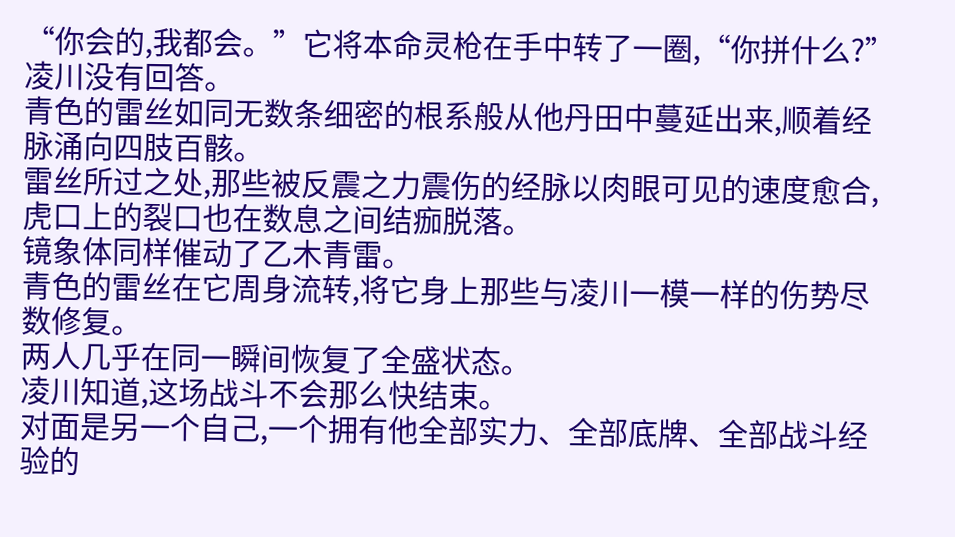“你会的,我都会。”它将本命灵枪在手中转了一圈,“你拼什么?”
凌川没有回答。
青色的雷丝如同无数条细密的根系般从他丹田中蔓延出来,顺着经脉涌向四肢百骸。
雷丝所过之处,那些被反震之力震伤的经脉以肉眼可见的速度愈合,虎口上的裂口也在数息之间结痂脱落。
镜象体同样催动了乙木青雷。
青色的雷丝在它周身流转,将它身上那些与凌川一模一样的伤势尽数修复。
两人几乎在同一瞬间恢复了全盛状态。
凌川知道,这场战斗不会那么快结束。
对面是另一个自己,一个拥有他全部实力、全部底牌、全部战斗经验的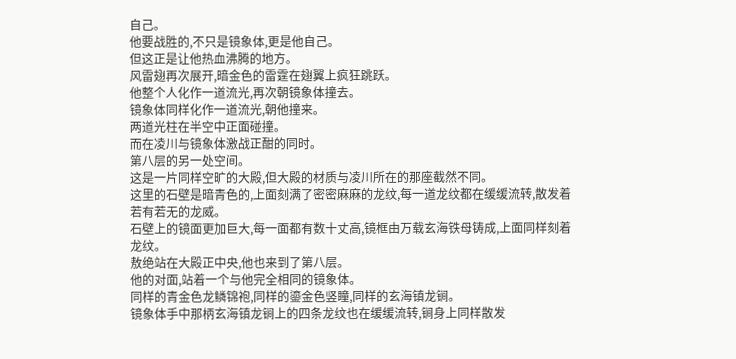自己。
他要战胜的,不只是镜象体,更是他自己。
但这正是让他热血沸腾的地方。
风雷翅再次展开,暗金色的雷霆在翅翼上疯狂跳跃。
他整个人化作一道流光,再次朝镜象体撞去。
镜象体同样化作一道流光,朝他撞来。
两道光柱在半空中正面碰撞。
而在凌川与镜象体激战正酣的同时。
第八层的另一处空间。
这是一片同样空旷的大殿,但大殿的材质与凌川所在的那座截然不同。
这里的石壁是暗青色的,上面刻满了密密麻麻的龙纹,每一道龙纹都在缓缓流转,散发着若有若无的龙威。
石壁上的镜面更加巨大,每一面都有数十丈高,镜框由万载玄海铁母铸成,上面同样刻着龙纹。
敖绝站在大殿正中央,他也来到了第八层。
他的对面,站着一个与他完全相同的镜象体。
同样的青金色龙鳞锦袍,同样的鎏金色竖瞳,同样的玄海镇龙锏。
镜象体手中那柄玄海镇龙锏上的四条龙纹也在缓缓流转,锏身上同样散发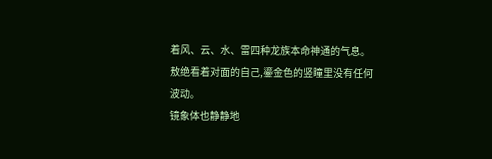着风、云、水、雷四种龙族本命神通的气息。
敖绝看着对面的自己,鎏金色的竖瞳里没有任何波动。
镜象体也静静地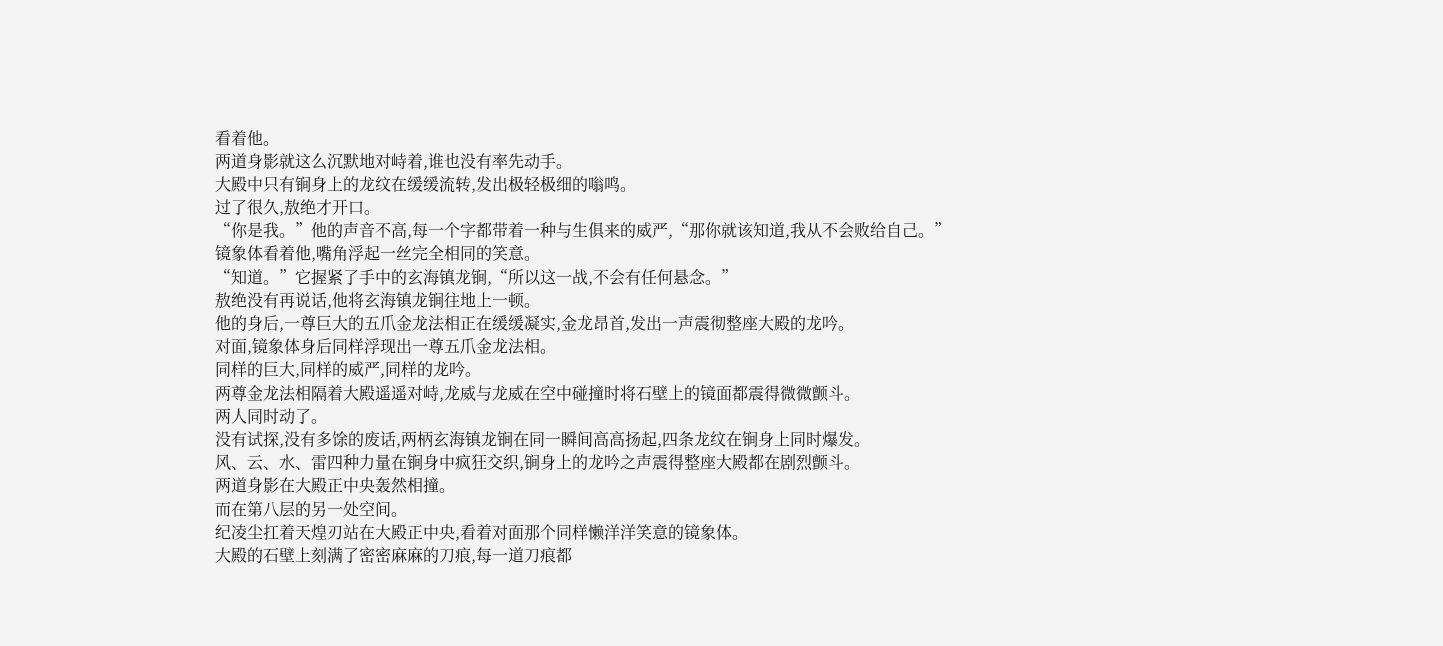看着他。
两道身影就这么沉默地对峙着,谁也没有率先动手。
大殿中只有锏身上的龙纹在缓缓流转,发出极轻极细的嗡鸣。
过了很久,敖绝才开口。
“你是我。”他的声音不高,每一个字都带着一种与生俱来的威严,“那你就该知道,我从不会败给自己。”
镜象体看着他,嘴角浮起一丝完全相同的笑意。
“知道。”它握紧了手中的玄海镇龙锏,“所以这一战,不会有任何悬念。”
敖绝没有再说话,他将玄海镇龙锏往地上一顿。
他的身后,一尊巨大的五爪金龙法相正在缓缓凝实,金龙昂首,发出一声震彻整座大殿的龙吟。
对面,镜象体身后同样浮现出一尊五爪金龙法相。
同样的巨大,同样的威严,同样的龙吟。
两尊金龙法相隔着大殿遥遥对峙,龙威与龙威在空中碰撞时将石壁上的镜面都震得微微颤斗。
两人同时动了。
没有试探,没有多馀的废话,两柄玄海镇龙锏在同一瞬间高高扬起,四条龙纹在锏身上同时爆发。
风、云、水、雷四种力量在锏身中疯狂交织,锏身上的龙吟之声震得整座大殿都在剧烈颤斗。
两道身影在大殿正中央轰然相撞。
而在第八层的另一处空间。
纪凌尘扛着天煌刃站在大殿正中央,看着对面那个同样懒洋洋笑意的镜象体。
大殿的石壁上刻满了密密麻麻的刀痕,每一道刀痕都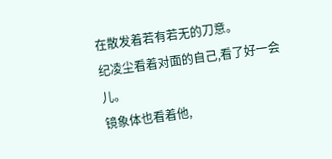在散发着若有若无的刀意。
纪凌尘看着对面的自己,看了好一会儿。
镜象体也看着他,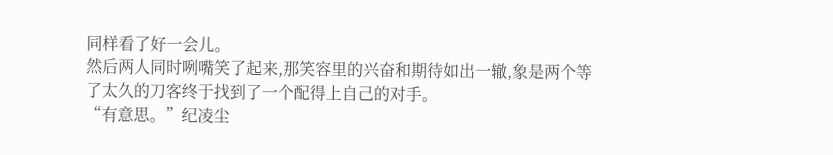同样看了好一会儿。
然后两人同时咧嘴笑了起来,那笑容里的兴奋和期待如出一辙,象是两个等了太久的刀客终于找到了一个配得上自己的对手。
“有意思。”纪凌尘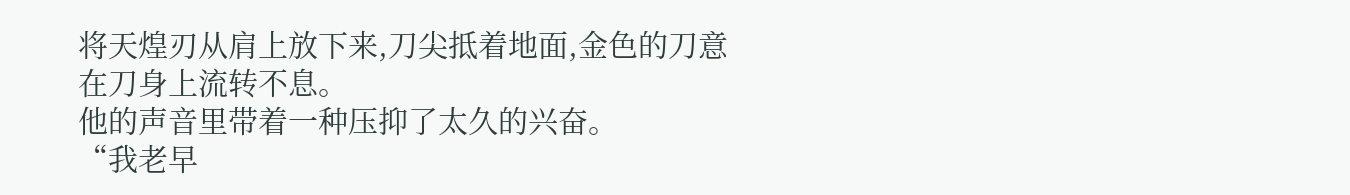将天煌刃从肩上放下来,刀尖抵着地面,金色的刀意在刀身上流转不息。
他的声音里带着一种压抑了太久的兴奋。
“我老早